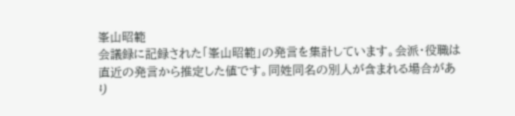峯山昭範
会議録に記録された「峯山昭範」の発言を集計しています。会派・役職は直近の発言から推定した値です。同姓同名の別人が含まれる場合があり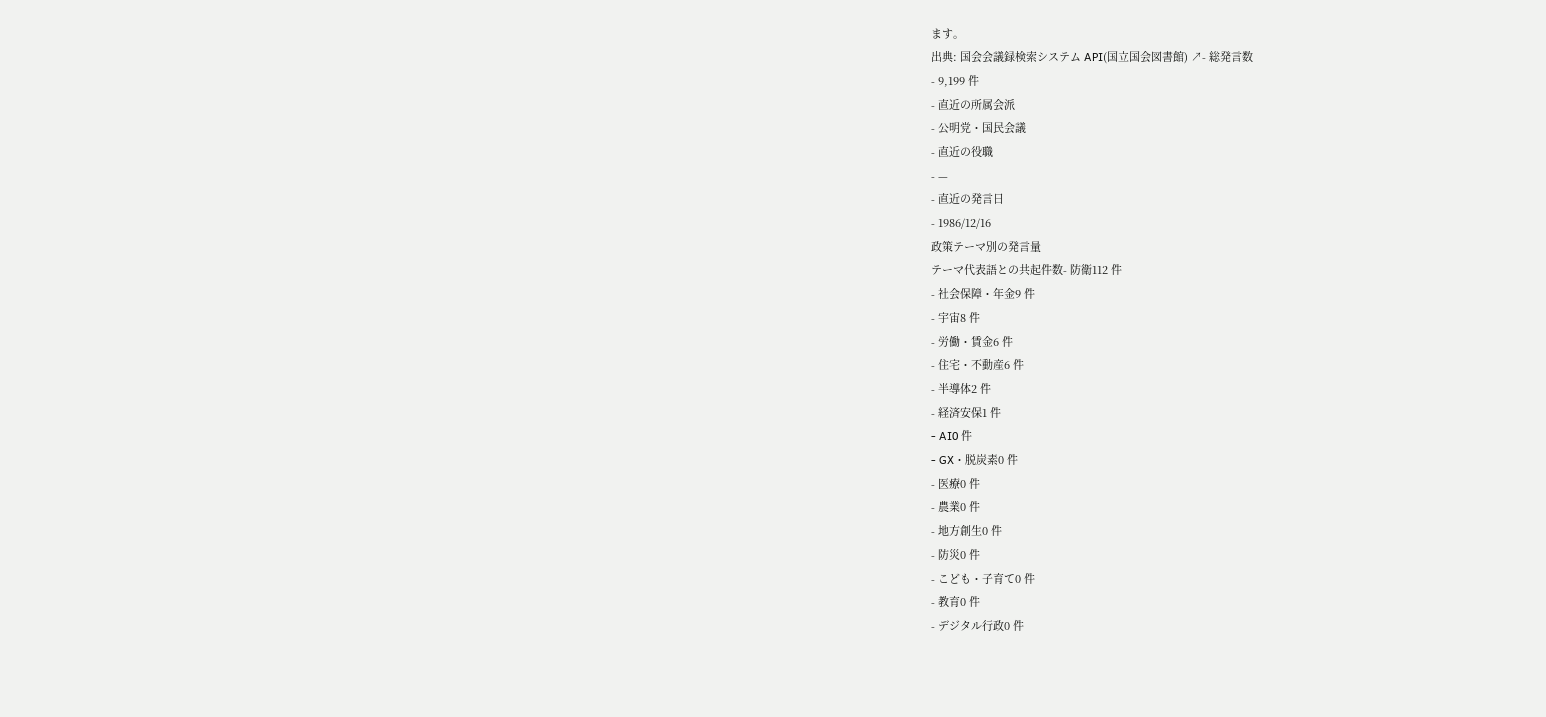ます。
出典: 国会会議録検索システム API(国立国会図書館) ↗- 総発言数
- 9,199 件
- 直近の所属会派
- 公明党・国民会議
- 直近の役職
- —
- 直近の発言日
- 1986/12/16
政策テーマ別の発言量
テーマ代表語との共起件数- 防衛112 件
- 社会保障・年金9 件
- 宇宙8 件
- 労働・賃金6 件
- 住宅・不動産6 件
- 半導体2 件
- 経済安保1 件
- AI0 件
- GX・脱炭素0 件
- 医療0 件
- 農業0 件
- 地方創生0 件
- 防災0 件
- こども・子育て0 件
- 教育0 件
- デジタル行政0 件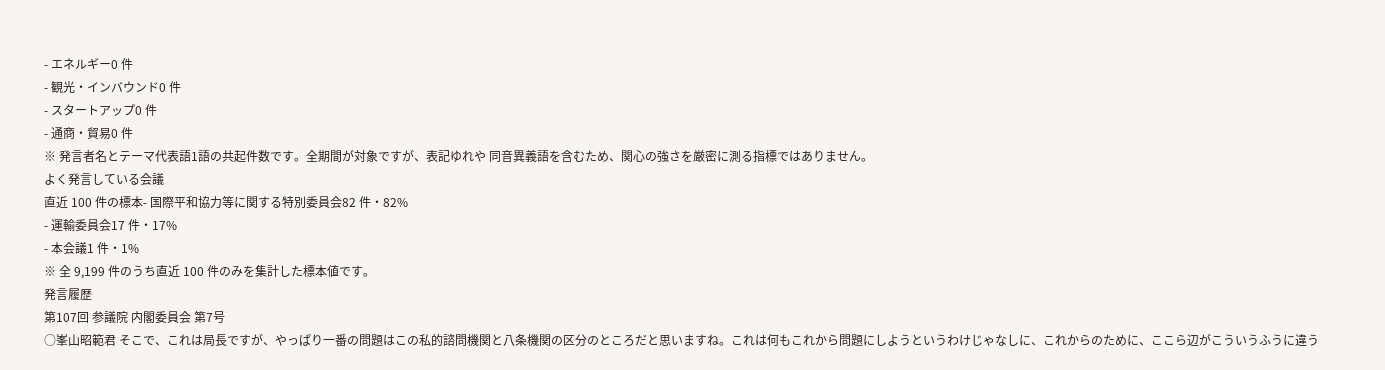- エネルギー0 件
- 観光・インバウンド0 件
- スタートアップ0 件
- 通商・貿易0 件
※ 発言者名とテーマ代表語1語の共起件数です。全期間が対象ですが、表記ゆれや 同音異義語を含むため、関心の強さを厳密に測る指標ではありません。
よく発言している会議
直近 100 件の標本- 国際平和協力等に関する特別委員会82 件・82%
- 運輸委員会17 件・17%
- 本会議1 件・1%
※ 全 9,199 件のうち直近 100 件のみを集計した標本値です。
発言履歴
第107回 参議院 内閣委員会 第7号
○峯山昭範君 そこで、これは局長ですが、やっぱり一番の問題はこの私的諮問機関と八条機関の区分のところだと思いますね。これは何もこれから問題にしようというわけじゃなしに、これからのために、ここら辺がこういうふうに違う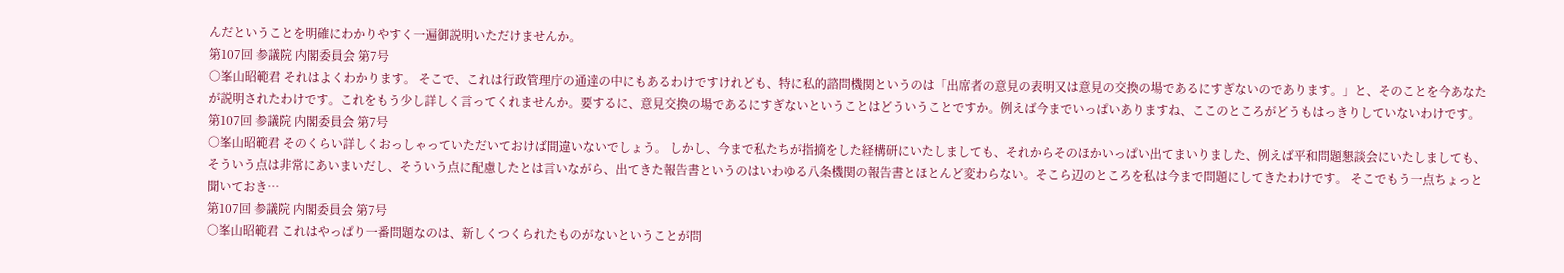んだということを明確にわかりやすく一遍御説明いただけませんか。
第107回 参議院 内閣委員会 第7号
○峯山昭範君 それはよくわかります。 そこで、これは行政管理庁の通達の中にもあるわけですけれども、特に私的諮問機関というのは「出席者の意見の表明又は意見の交換の場であるにすぎないのであります。」と、そのことを今あなたが説明されたわけです。これをもう少し詳しく言ってくれませんか。要するに、意見交換の場であるにすぎないということはどういうことですか。例えば今までいっぱいありますね、ここのところがどうもはっきりしていないわけです。
第107回 参議院 内閣委員会 第7号
○峯山昭範君 そのくらい詳しくおっしゃっていただいておけば間違いないでしょう。 しかし、今まで私たちが指摘をした経構研にいたしましても、それからそのほかいっぱい出てまいりました、例えば平和問題懇談会にいたしましても、そういう点は非常にあいまいだし、そういう点に配慮したとは言いながら、出てきた報告書というのはいわゆる八条機関の報告書とほとんど変わらない。そこら辺のところを私は今まで問題にしてきたわけです。 そこでもう一点ちょっと聞いておき…
第107回 参議院 内閣委員会 第7号
○峯山昭範君 これはやっぱり一番問題なのは、新しくつくられたものがないということが問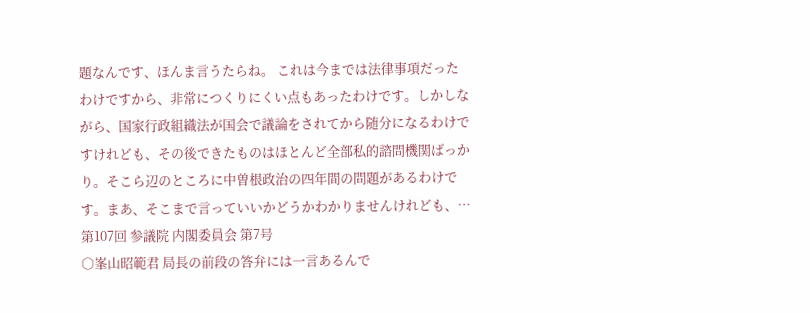題なんです、ほんま言うたらね。 これは今までは法律事項だったわけですから、非常につくりにくい点もあったわけです。しかしながら、国家行政組織法が国会で議論をされてから随分になるわけですけれども、その後できたものはほとんど全部私的諮問機関ばっかり。そこら辺のところに中曽根政治の四年間の問題があるわけです。まあ、そこまで言っていいかどうかわかりませんけれども、…
第107回 参議院 内閣委員会 第7号
○峯山昭範君 局長の前段の答弁には一言あるんで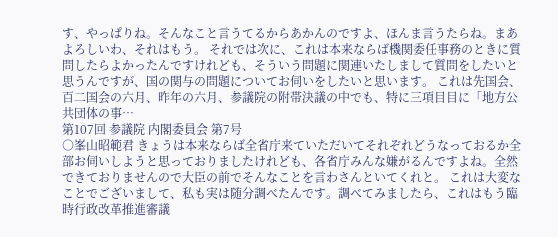す、やっぱりね。そんなこと言うてるからあかんのですよ、ほんま言うたらね。まあよろしいわ、それはもう。 それでは次に、これは本来ならば機関委任事務のときに質問したらよかったんですけれども、そういう問題に関連いたしまして質問をしたいと思うんですが、国の関与の問題についてお伺いをしたいと思います。 これは先国会、百二国会の六月、昨年の六月、参議院の附帯決議の中でも、特に三項目目に「地方公共団体の事…
第107回 参議院 内閣委員会 第7号
○峯山昭範君 きょうは本来ならば全省庁来ていただいてそれぞれどうなっておるか全部お伺いしようと思っておりましたけれども、各省庁みんな嫌がるんですよね。全然できておりませんので大臣の前でそんなことを言わさんといてくれと。 これは大変なことでございまして、私も実は随分調べたんです。調べてみましたら、これはもう臨時行政改革推進審議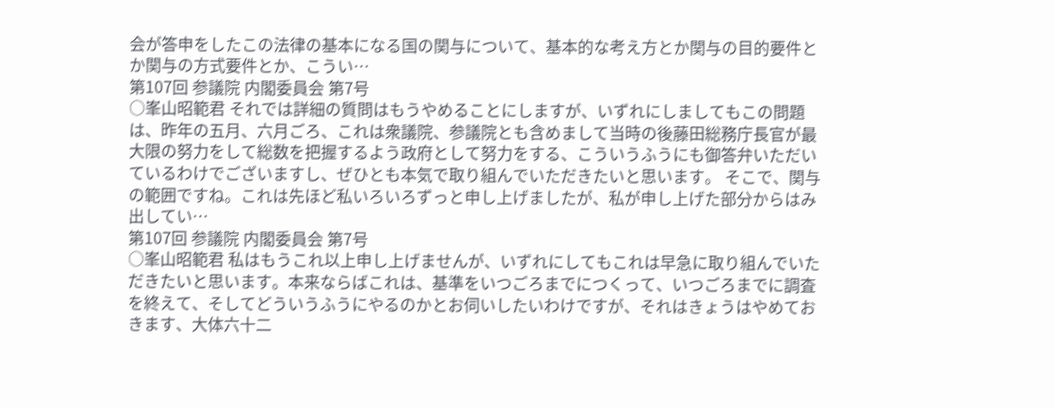会が答申をしたこの法律の基本になる国の関与について、基本的な考え方とか関与の目的要件とか関与の方式要件とか、こうい…
第107回 参議院 内閣委員会 第7号
○峯山昭範君 それでは詳細の質問はもうやめることにしますが、いずれにしましてもこの問題は、昨年の五月、六月ごろ、これは衆議院、参議院とも含めまして当時の後藤田総務庁長官が最大限の努力をして総数を把握するよう政府として努力をする、こういうふうにも御答弁いただいているわけでございますし、ぜひとも本気で取り組んでいただきたいと思います。 そこで、関与の範囲ですね。これは先ほど私いろいろずっと申し上げましたが、私が申し上げた部分からはみ出してい…
第107回 参議院 内閣委員会 第7号
○峯山昭範君 私はもうこれ以上申し上げませんが、いずれにしてもこれは早急に取り組んでいただきたいと思います。本来ならばこれは、基準をいつごろまでにつくって、いつごろまでに調査を終えて、そしてどういうふうにやるのかとお伺いしたいわけですが、それはきょうはやめておきます、大体六十二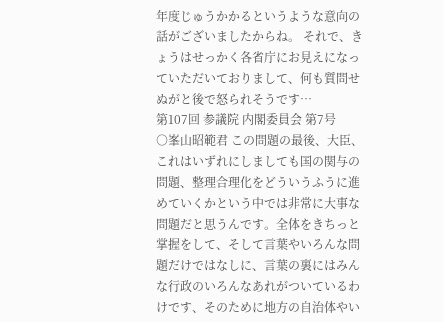年度じゅうかかるというような意向の話がございましたからね。 それで、きょうはせっかく各省庁にお見えになっていただいておりまして、何も質問せぬがと後で怒られそうです…
第107回 参議院 内閣委員会 第7号
○峯山昭範君 この問題の最後、大臣、これはいずれにしましても国の関与の問題、整理合理化をどういうふうに進めていくかという中では非常に大事な問題だと思うんです。全体をきちっと掌握をして、そして言葉やいろんな問題だけではなしに、言葉の裏にはみんな行政のいろんなあれがついているわけです、そのために地方の自治体やい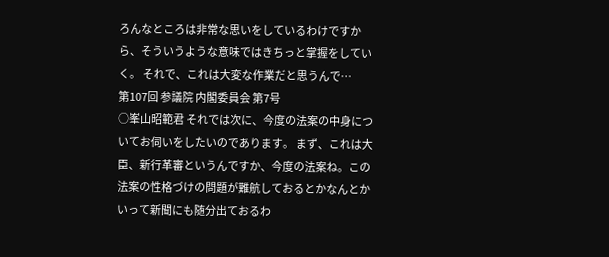ろんなところは非常な思いをしているわけですから、そういうような意味ではきちっと掌握をしていく。 それで、これは大変な作業だと思うんで…
第107回 参議院 内閣委員会 第7号
○峯山昭範君 それでは次に、今度の法案の中身についてお伺いをしたいのであります。 まず、これは大臣、新行革審というんですか、今度の法案ね。この法案の性格づけの問題が難航しておるとかなんとかいって新聞にも随分出ておるわ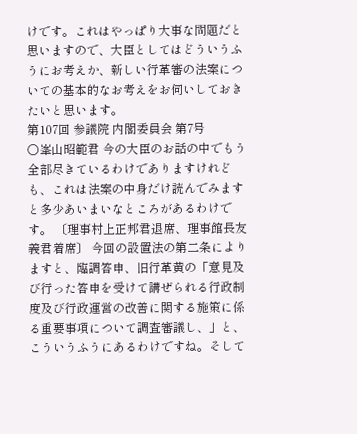けです。これはやっぱり大事な問題だと思いますので、大臣としてはどういうふうにお考えか、新しい行革審の法案についての基本的なお考えをお伺いしておきたいと思います。
第107回 参議院 内閣委員会 第7号
○峯山昭範君 今の大臣のお話の中でもう全部尽きているわけでありますけれども、これは法案の中身だけ読んでみますと多少あいまいなところがあるわけです。 〔理事村上正邦君退席、理事館長友義君着席〕 今回の設置法の第二条によりますと、臨調答申、旧行革黄の「意見及び行った答申を受けて講ぜられる行政制度及び行政運営の改善に関する施策に係る重要事項について調査審議し、」と、こういうふうにあるわけですね。そして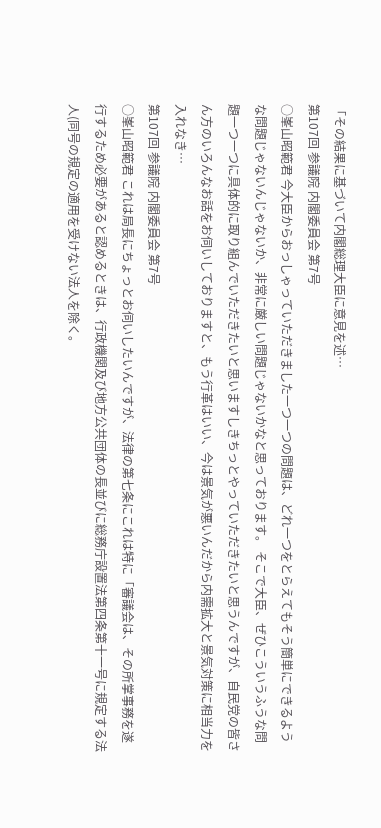「その結果に基づいて内閣総理大臣に意見を述…
第107回 参議院 内閣委員会 第7号
○峯山昭範君 今大臣からおっしゃっていただきました一つ一つの問題は、どれ一つをとらえてもそう簡単にできるような問題じゃないんじゃないか、非常に厳しい問題じゃないかなと思っております。 そこで大臣、ぜひこういうふうな問題一つ一つに具体的に取り組んでいただきたいと思いますしきちっとやっていただきたいと思うんですが、自民党の皆さん方のいろんなお話をお伺いしておりますと、もう行革はいい、今は景気が悪いんだから内需拡大と景気対策に相当力を入れなき…
第107回 参議院 内閣委員会 第7号
○峯山昭範君 これは局長にちょっとお伺いしたいんですが、法律の第七条にこれは特に「審議会は、その所掌事務を遂行するため必要があると認めるときは、行政機関及び地方公共団体の長並びに総務庁設置法第四条第十一号に規定する法人(同号の規定の適用を受けない法人を除く。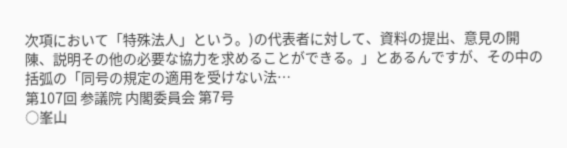次項において「特殊法人」という。)の代表者に対して、資料の提出、意見の開陳、説明その他の必要な協力を求めることができる。」とあるんですが、その中の括弧の「同号の規定の適用を受けない法…
第107回 参議院 内閣委員会 第7号
○峯山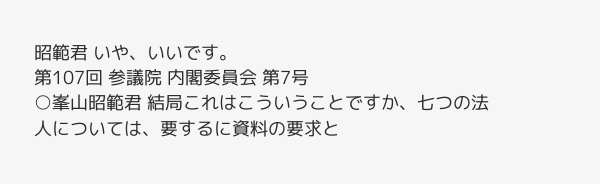昭範君 いや、いいです。
第107回 参議院 内閣委員会 第7号
○峯山昭範君 結局これはこういうことですか、七つの法人については、要するに資料の要求と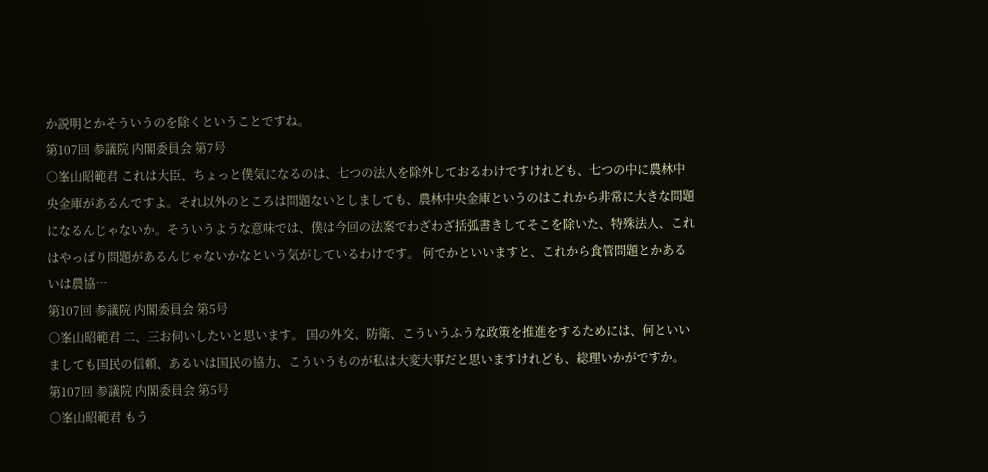か説明とかそういうのを除くということですね。
第107回 参議院 内閣委員会 第7号
○峯山昭範君 これは大臣、ちょっと僕気になるのは、七つの法人を除外しておるわけですけれども、七つの中に農林中央金庫があるんですよ。それ以外のところは問題ないとしましても、農林中央金庫というのはこれから非常に大きな問題になるんじゃないか。そういうような意味では、僕は今回の法案でわざわざ括弧書きしてそこを除いた、特殊法人、これはやっぱり問題があるんじゃないかなという気がしているわけです。 何でかといいますと、これから食管問題とかあるいは農協…
第107回 参議院 内閣委員会 第5号
○峯山昭範君 二、三お伺いしたいと思います。 国の外交、防衛、こういうふうな政策を推進をするためには、何といいましても国民の信頼、あるいは国民の協力、こういうものが私は大変大事だと思いますけれども、総理いかがですか。
第107回 参議院 内閣委員会 第5号
○峯山昭範君 もう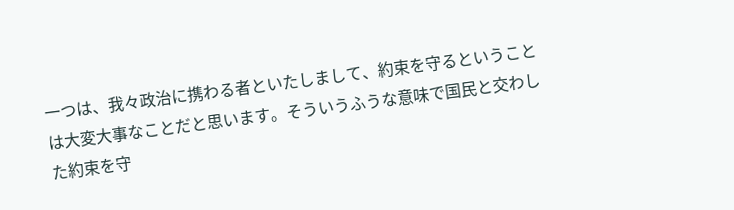一つは、我々政治に携わる者といたしまして、約束を守るということは大変大事なことだと思います。そういうふうな意味で国民と交わした約束を守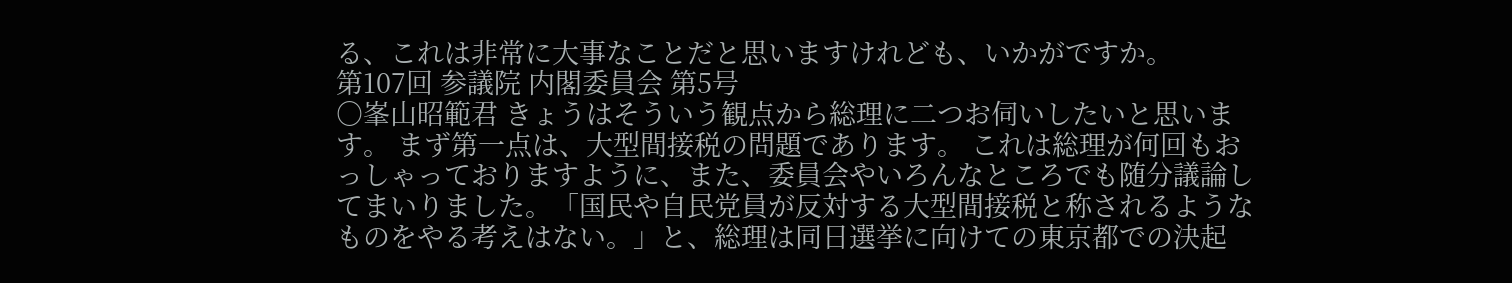る、これは非常に大事なことだと思いますけれども、いかがですか。
第107回 参議院 内閣委員会 第5号
○峯山昭範君 きょうはそういう観点から総理に二つお伺いしたいと思います。 まず第一点は、大型間接税の問題であります。 これは総理が何回もおっしゃっておりますように、また、委員会やいろんなところでも随分議論してまいりました。「国民や自民党員が反対する大型間接税と称されるようなものをやる考えはない。」と、総理は同日選挙に向けての東京都での決起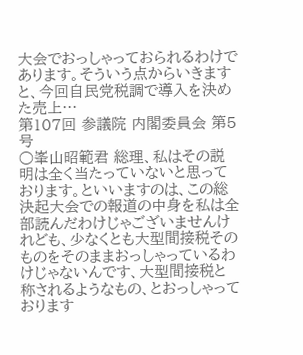大会でおっしゃっておられるわけであります。そういう点からいきますと、今回自民党税調で導入を決めた売上…
第107回 参議院 内閣委員会 第5号
○峯山昭範君 総理、私はその説明は全く当たっていないと思っております。といいますのは、この総決起大会での報道の中身を私は全部読んだわけじゃございませんけれども、少なくとも大型間接税そのものをそのままおっしゃっているわけじゃないんです、大型間接税と称されるようなもの、とおっしゃっております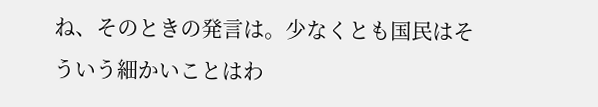ね、そのときの発言は。少なくとも国民はそういう細かいことはわ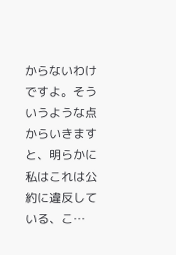からないわけですよ。そういうような点からいきますと、明らかに私はこれは公約に違反している、こ…